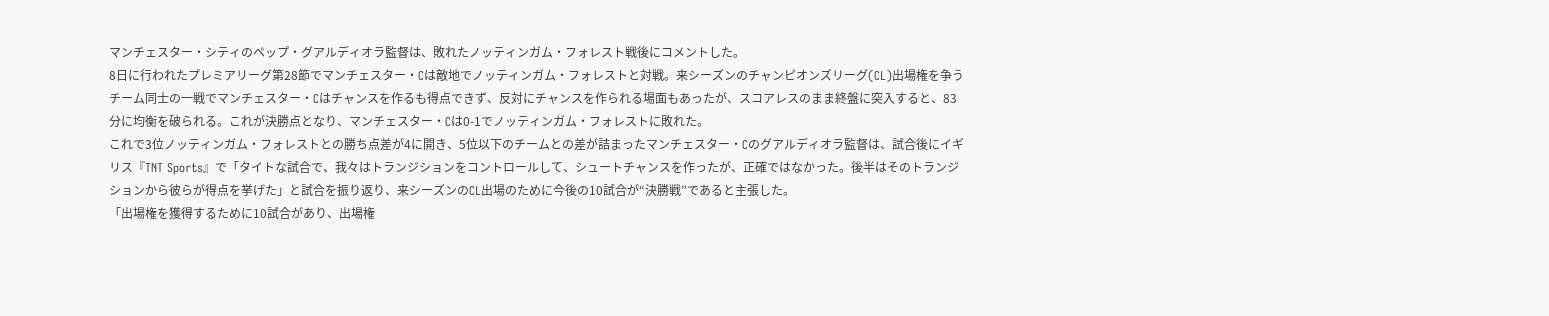マンチェスター・シティのペップ・グアルディオラ監督は、敗れたノッティンガム・フォレスト戦後にコメントした。
8日に行われたプレミアリーグ第28節でマンチェスター・Cは敵地でノッティンガム・フォレストと対戦。来シーズンのチャンピオンズリーグ(CL)出場権を争うチーム同士の一戦でマンチェスター・Cはチャンスを作るも得点できず、反対にチャンスを作られる場面もあったが、スコアレスのまま終盤に突入すると、83分に均衡を破られる。これが決勝点となり、マンチェスター・Cは0-1でノッティンガム・フォレストに敗れた。
これで3位ノッティンガム・フォレストとの勝ち点差が4に開き、5位以下のチームとの差が詰まったマンチェスター・Cのグアルディオラ監督は、試合後にイギリス『TNT Sports』で「タイトな試合で、我々はトランジションをコントロールして、シュートチャンスを作ったが、正確ではなかった。後半はそのトランジションから彼らが得点を挙げた」と試合を振り返り、来シーズンのCL出場のために今後の10試合が“決勝戦”であると主張した。
「出場権を獲得するために10試合があり、出場権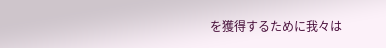を獲得するために我々は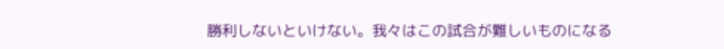勝利しないといけない。我々はこの試合が難しいものになる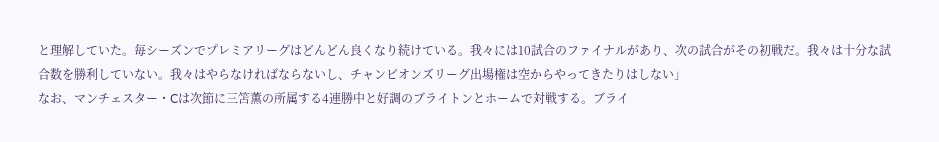と理解していた。毎シーズンでプレミアリーグはどんどん良くなり続けている。我々には10試合のファイナルがあり、次の試合がその初戦だ。我々は十分な試合数を勝利していない。我々はやらなければならないし、チャンピオンズリーグ出場権は空からやってきたりはしない」
なお、マンチェスター・Cは次節に三笘薫の所属する4連勝中と好調のブライトンとホームで対戦する。ブライ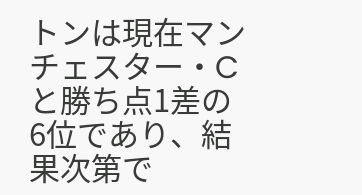トンは現在マンチェスター・Cと勝ち点1差の6位であり、結果次第で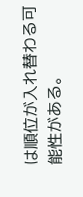は順位が入れ替わる可能性がある。